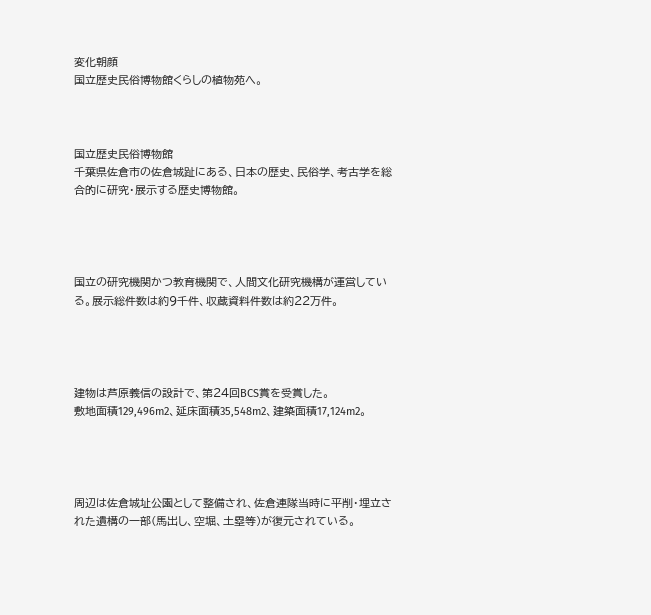変化朝顔
国立歴史民俗博物館くらしの植物苑へ。



国立歴史民俗博物館
千葉県佐倉市の佐倉城趾にある、日本の歴史、民俗学、考古学を総合的に研究・展示する歴史博物館。




国立の研究機関かつ教育機関で、人間文化研究機構が運営している。展示総件数は約9千件、収蔵資料件数は約22万件。




建物は芦原義信の設計で、第24回BCS賞を受賞した。
敷地面積129,496m2、延床面積35,548m2、建築面積17,124m2。




周辺は佐倉城址公園として整備され、佐倉連隊当時に平削・埋立された遺構の一部(馬出し、空堀、土塁等)が復元されている。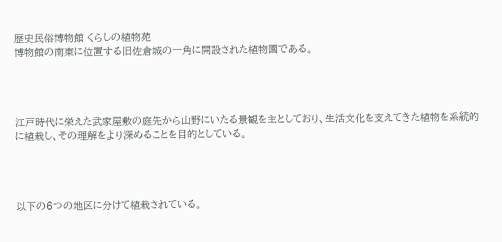歴史民俗博物館 くらしの植物苑
博物館の南東に位置する旧佐倉城の一角に開設された植物園である。




江戸時代に栄えた武家屋敷の庭先から山野にいたる景観を主としており、生活文化を支えてきた植物を系統的に植栽し、その理解をより深めることを目的としている。




以下の6つの地区に分けて植栽されている。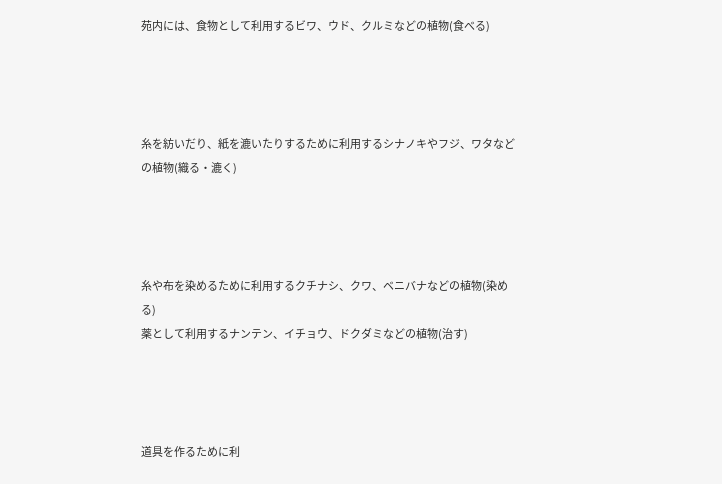苑内には、食物として利用するビワ、ウド、クルミなどの植物(食べる)




糸を紡いだり、紙を漉いたりするために利用するシナノキやフジ、ワタなどの植物(織る・漉く)




糸や布を染めるために利用するクチナシ、クワ、ベニバナなどの植物(染める)
薬として利用するナンテン、イチョウ、ドクダミなどの植物(治す)




道具を作るために利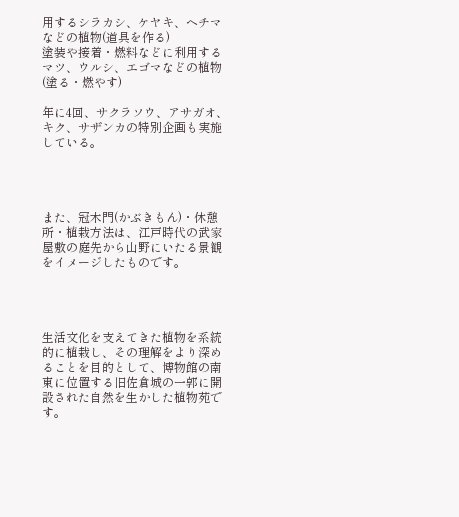用するシラカシ、ケヤキ、ヘチマなどの植物(道具を作る)
塗装や接着・燃料などに利用するマツ、ウルシ、エゴマなどの植物(塗る・燃やす)

年に4回、サクラソウ、アサガオ、キク、サザンカの特別企画も実施している。




また、冠木門(かぶきもん)・休憩所・植栽方法は、江戸時代の武家屋敷の庭先から山野にいたる景観をイメージしたものです。




生活文化を支えてきた植物を系統的に植栽し、その理解をより深めることを目的として、博物館の南東に位置する旧佐倉城の一郭に開設された自然を生かした植物苑です。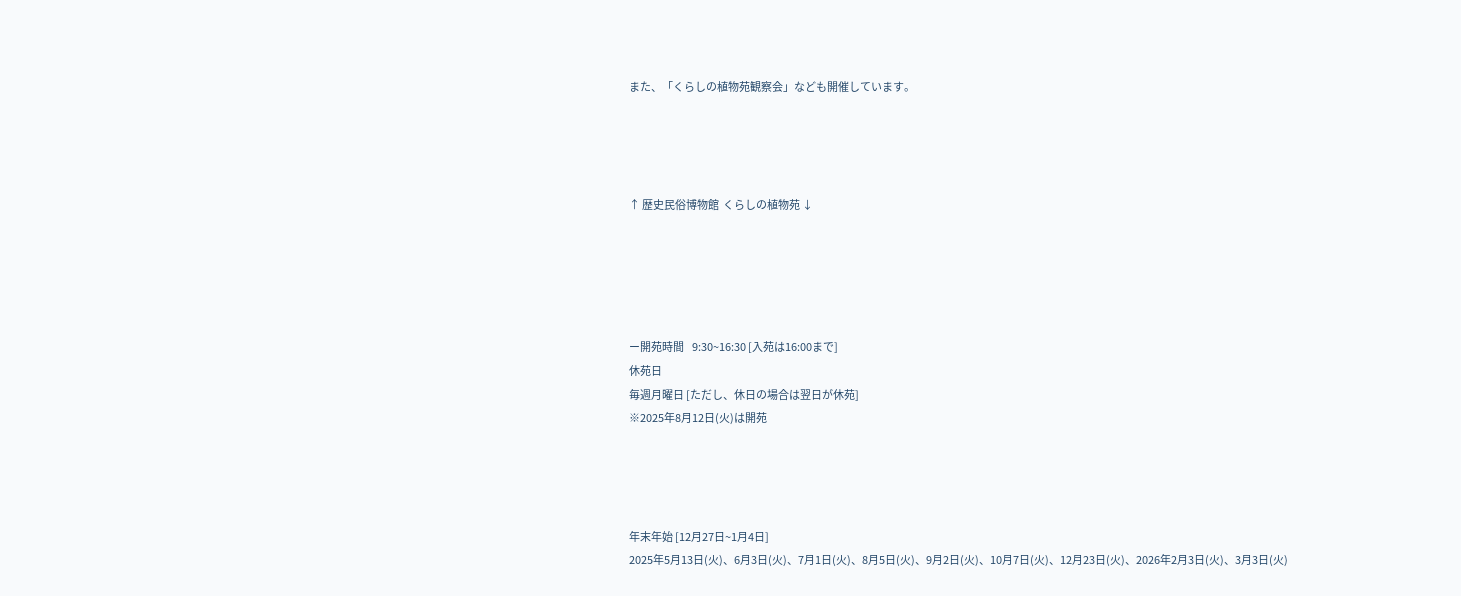また、「くらしの植物苑観察会」なども開催しています。




↑ 歴史民俗博物館  くらしの植物苑 ↓





ー開苑時間    9:30~16:30 [入苑は16:00まで]
休苑日
毎週月曜日 [ただし、休日の場合は翌日が休苑]
※2025年8月12日(火)は開苑




年末年始 [12月27日~1月4日]
2025年5月13日(火)、6月3日(火)、7月1日(火)、8月5日(火)、9月2日(火)、10月7日(火)、12月23日(火)、2026年2月3日(火)、3月3日(火)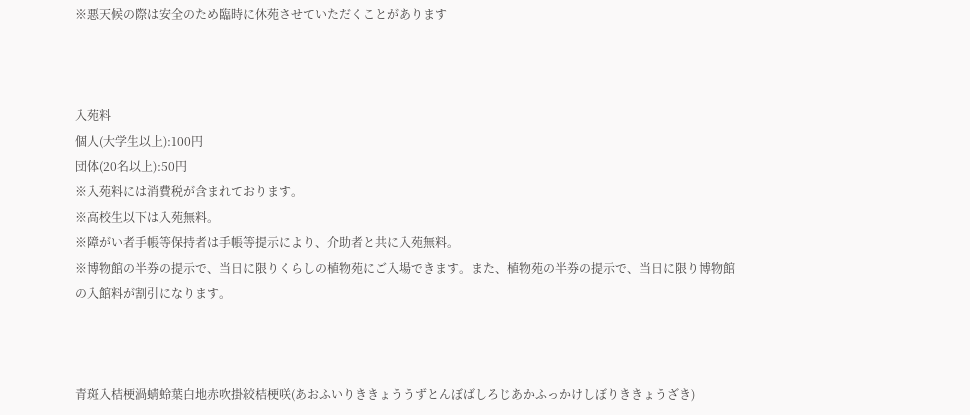※悪天候の際は安全のため臨時に休苑させていただくことがあります



入苑料
個人(大学生以上):100円
団体(20名以上):50円
※入苑料には消費税が含まれております。
※高校生以下は入苑無料。
※障がい者手帳等保持者は手帳等提示により、介助者と共に入苑無料。
※博物館の半券の提示で、当日に限りくらしの植物苑にご入場できます。また、植物苑の半券の提示で、当日に限り博物館の入館料が割引になります。



青斑入桔梗渦蜻蛉葉白地赤吹掛絞桔梗咲(あおふいりききょううずとんぼばしろじあかふっかけしぼりききょうざき)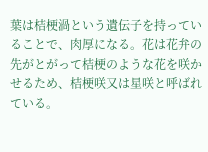葉は桔梗渦という遺伝子を持っていることで、肉厚になる。花は花弁の先がとがって桔梗のような花を咲かせるため、桔梗咲又は星咲と呼ばれている。